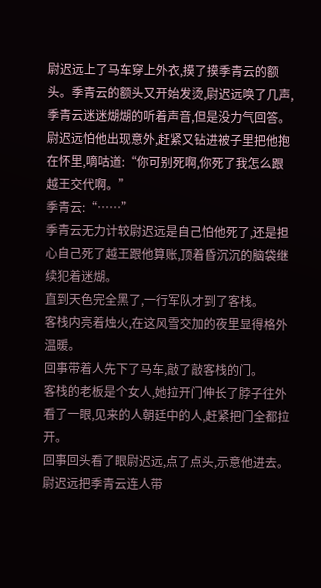尉迟远上了马车穿上外衣,摸了摸季青云的额头。季青云的额头又开始发烫,尉迟远唤了几声,季青云迷迷煳煳的听着声音,但是没力气回答。尉迟远怕他出现意外,赶紧又钻进被子里把他抱在怀里,嘀咕道:“你可别死啊,你死了我怎么跟越王交代啊。”
季青云:“……”
季青云无力计较尉迟远是自己怕他死了,还是担心自己死了越王跟他算账,顶着昏沉沉的脑袋继续犯着迷煳。
直到天色完全黑了,一行军队才到了客栈。
客栈内亮着烛火,在这风雪交加的夜里显得格外温暖。
回事带着人先下了马车,敲了敲客栈的门。
客栈的老板是个女人,她拉开门伸长了脖子往外看了一眼,见来的人朝廷中的人,赶紧把门全都拉开。
回事回头看了眼尉迟远,点了点头,示意他进去。尉迟远把季青云连人带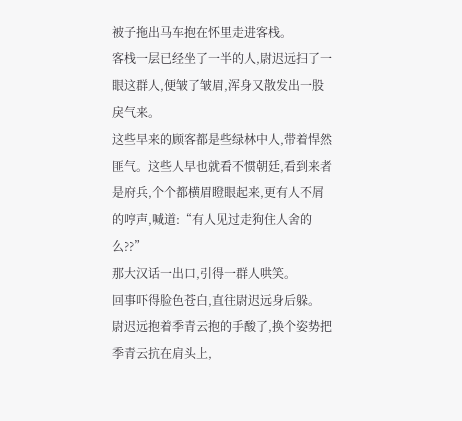被子拖出马车抱在怀里走进客栈。
客栈一层已经坐了一半的人,尉迟远扫了一眼这群人,便皱了皱眉,浑身又散发出一股戾气来。
这些早来的顾客都是些绿林中人,带着悍然匪气。这些人早也就看不惯朝廷,看到来者是府兵,个个都横眉瞪眼起来,更有人不屑的哼声,喊道:“有人见过走狗住人舍的么??”
那大汉话一出口,引得一群人哄笑。
回事吓得脸色苍白,直往尉迟远身后躲。
尉迟远抱着季青云抱的手酸了,换个姿势把季青云抗在肩头上,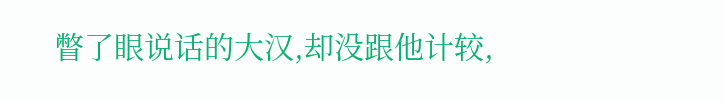瞥了眼说话的大汉,却没跟他计较,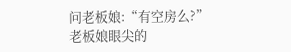问老板娘:“有空房么?”
老板娘眼尖的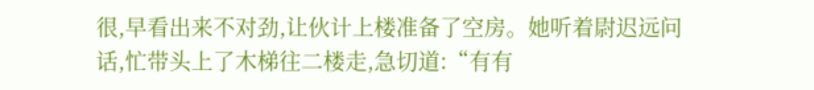很,早看出来不对劲,让伙计上楼准备了空房。她听着尉迟远问话,忙带头上了木梯往二楼走,急切道:“有有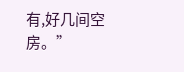有,好几间空房。”